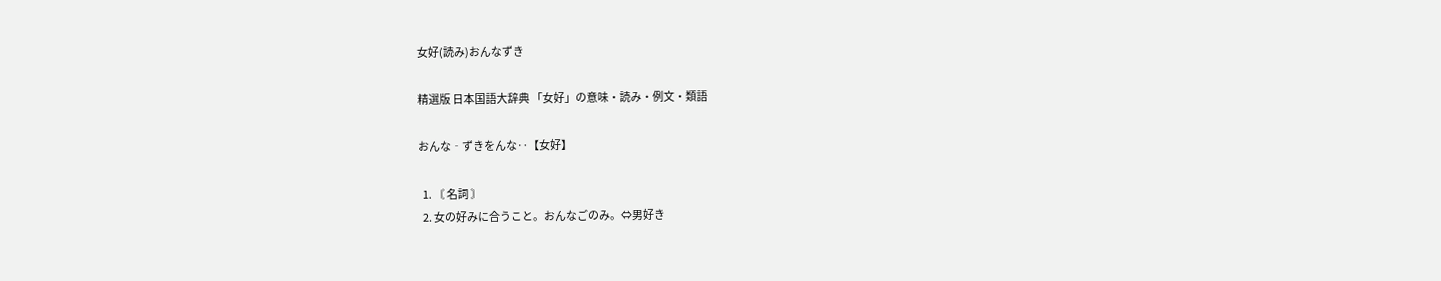女好(読み)おんなずき

精選版 日本国語大辞典 「女好」の意味・読み・例文・類語

おんな‐ずきをんな‥【女好】

  1. 〘 名詞 〙
  2. 女の好みに合うこと。おんなごのみ。⇔男好き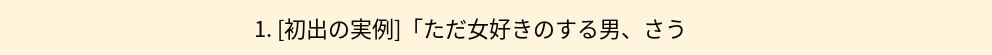1. [初出の実例]「ただ女好きのする男、さう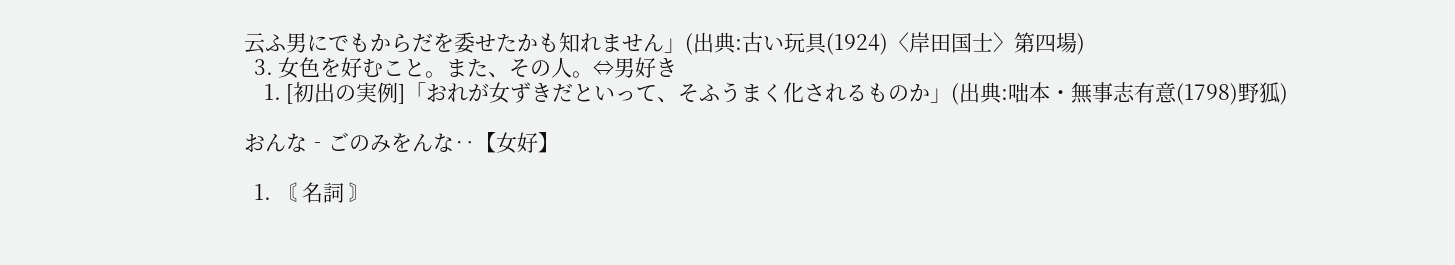云ふ男にでもからだを委せたかも知れません」(出典:古い玩具(1924)〈岸田国士〉第四場)
  3. 女色を好むこと。また、その人。⇔男好き
    1. [初出の実例]「おれが女ずきだといって、そふうまく化されるものか」(出典:咄本・無事志有意(1798)野狐)

おんな‐ごのみをんな‥【女好】

  1. 〘 名詞 〙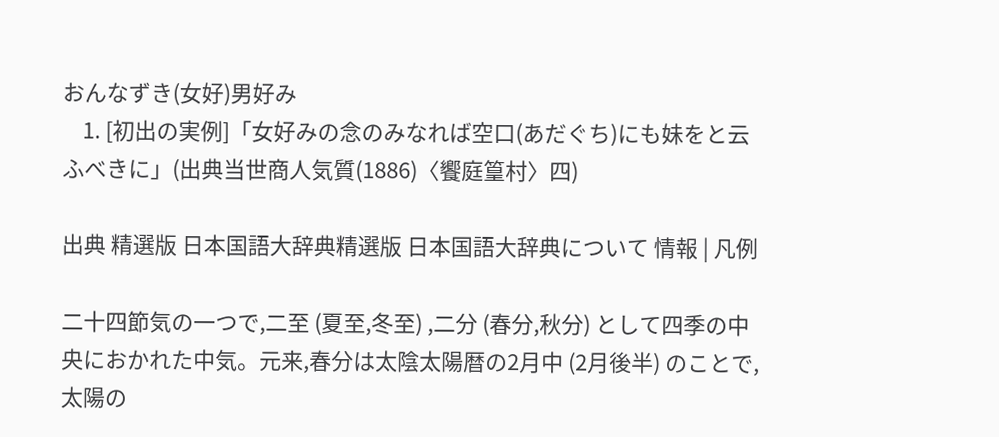おんなずき(女好)男好み
    1. [初出の実例]「女好みの念のみなれば空口(あだぐち)にも妹をと云ふべきに」(出典当世商人気質(1886)〈饗庭篁村〉四)

出典 精選版 日本国語大辞典精選版 日本国語大辞典について 情報 | 凡例

二十四節気の一つで,二至 (夏至,冬至) ,二分 (春分,秋分) として四季の中央におかれた中気。元来,春分は太陰太陽暦の2月中 (2月後半) のことで,太陽の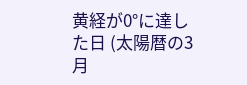黄経が0°に達した日 (太陽暦の3月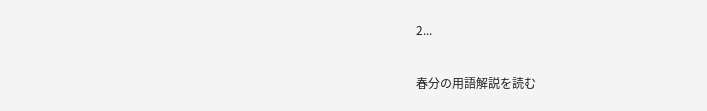2...

春分の用語解説を読む